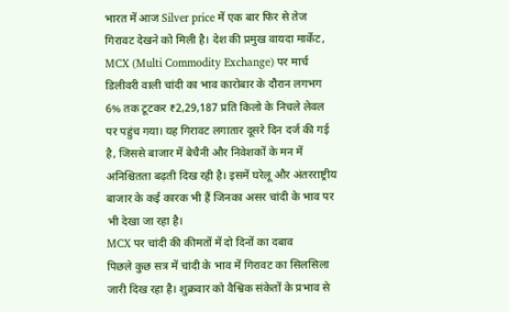भारत में आज Silver price में एक बार फिर से तेज गिरावट देखने को मिली है। देश की प्रमुख वायदा मार्केट, MCX (Multi Commodity Exchange) पर मार्च डिलीवरी वाली चांदी का भाव कारोबार के दौरान लगभग 6% तक टूटकर ₹2,29,187 प्रति किलो के निचले लेवल पर पहुंच गया। यह गिरावट लगातार दूसरे दिन दर्ज की गई है, जिससे बाजार में बेचैनी और निवेशकों के मन में अनिश्चितता बढ़ती दिख रही है। इसमें घरेलू और अंतरराष्ट्रीय बाजार के कई कारक भी हैं जिनका असर चांदी के भाव पर भी देखा जा रहा है।
MCX पर चांदी की कीमतों में दो दिनों का दबाव
पिछले कुछ सत्र में चांदी के भाव में गिरावट का सिलसिला जारी दिख रहा है। शुक्रवार को वैश्विक संकेतों के प्रभाव से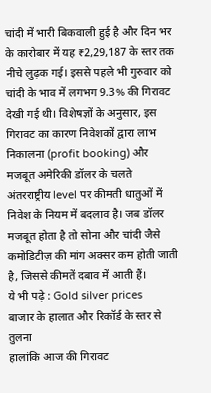चांदी में भारी बिकवाली हुई है और दिन भर के कारोबार में यह ₹2,29,187 के स्तर तक नीचे लुढ़क गई। इससे पहले भी गुरुवार को चांदी के भाव में लगभग 9.3% की गिरावट देखी गई थी। विशेषज्ञों के अनुसार, इस गिरावट का कारण निवेशकों द्वारा लाभ निकालना (profit booking) और मजबूत अमेरिकी डॉलर के चलते अंतरराष्ट्रीय level पर कीमती धातुओं में निवेश के नियम में बदलाव है। जब डॉलर मजबूत होता है तो सोना और चांदी जैसे कमोडिटीज़ की मांग अक्सर कम होती जाती है, जिससे कीमतें दबाव में आती हैं।
ये भी पढ़े : Gold silver prices
बाजार के हालात और रिकॉर्ड के स्तर से तुलना
हालांकि आज की गिरावट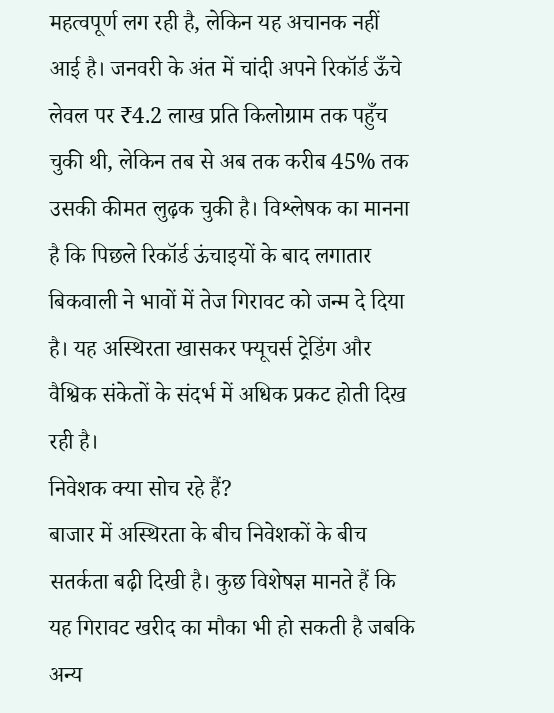महत्वपूर्ण लग रही है, लेकिन यह अचानक नहीं आई है। जनवरी के अंत में चांदी अपने रिकॉर्ड ऊँचे लेवल पर ₹4.2 लाख प्रति किलोग्राम तक पहुँच चुकी थी, लेकिन तब से अब तक करीब 45% तक उसकी कीमत लुढ़क चुकी है। विश्लेषक का मानना है कि पिछले रिकॉर्ड ऊंचाइयों के बाद लगातार बिकवाली ने भावों में तेज गिरावट को जन्म दे दिया है। यह अस्थिरता खासकर फ्यूचर्स ट्रेडिंग और वैश्विक संकेतों के संदर्भ में अधिक प्रकट होती दिख रही है।
निवेशक क्या सोच रहे हैं?
बाजार में अस्थिरता के बीच निवेशकों के बीच सतर्कता बढ़ी दिखी है। कुछ विशेषज्ञ मानते हैं कि यह गिरावट खरीद का मौका भी हो सकती है जबकि अन्य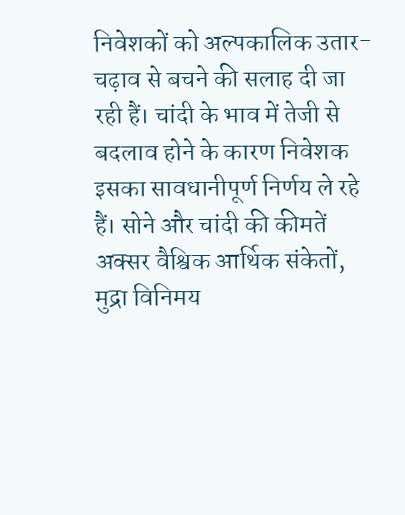निवेशकों को अल्पकालिक उतार-चढ़ाव से बचने की सलाह दी जा रही हैं। चांदी के भाव में तेजी से बदलाव होने के कारण निवेशक इसका सावधानीपूर्ण निर्णय ले रहे हैं। सोने और चांदी की कीमतें अक्सर वैश्विक आर्थिक संकेतों, मुद्रा विनिमय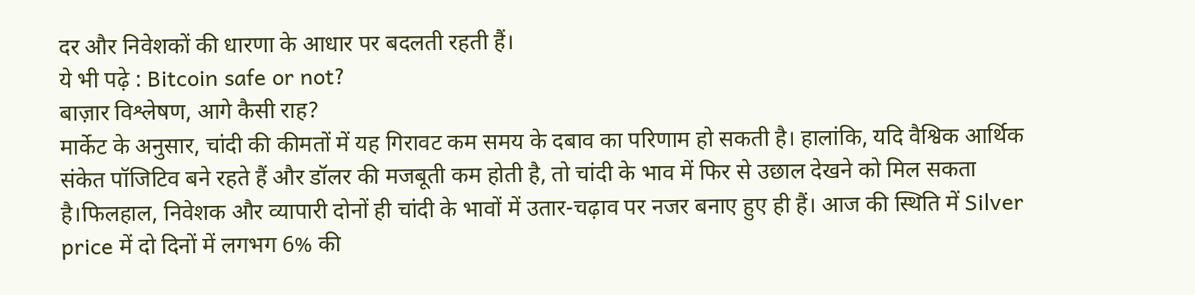दर और निवेशकों की धारणा के आधार पर बदलती रहती हैं।
ये भी पढ़े : Bitcoin safe or not?
बाज़ार विश्लेषण, आगे कैसी राह?
मार्केट के अनुसार, चांदी की कीमतों में यह गिरावट कम समय के दबाव का परिणाम हो सकती है। हालांकि, यदि वैश्विक आर्थिक संकेत पॉजिटिव बने रहते हैं और डॉलर की मजबूती कम होती है, तो चांदी के भाव में फिर से उछाल देखने को मिल सकता है।फिलहाल, निवेशक और व्यापारी दोनों ही चांदी के भावों में उतार-चढ़ाव पर नजर बनाए हुए ही हैं। आज की स्थिति में Silver price में दो दिनों में लगभग 6% की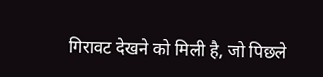गिरावट देखने को मिली है, जो पिछले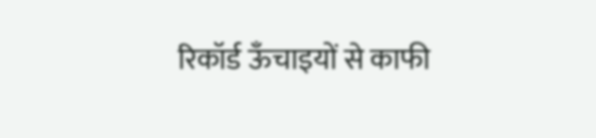रिकॉर्ड ऊँचाइयों से काफी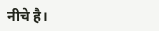नीचे है।